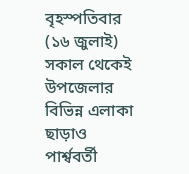বৃহস্পতিবার (১৬ জুলাই) সকাল থেকেই উপজেলার বিভিন্ন এলাকা ছাড়াও পার্শ্ববর্তী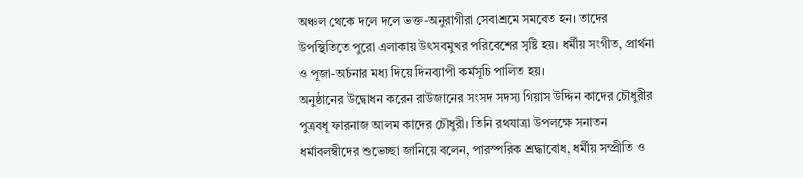অঞ্চল থেকে দলে দলে ভক্ত-অনুরাগীরা সেবাশ্রমে সমবেত হন। তাদের উপস্থিতিতে পুরো এলাকায় উৎসবমুখর পরিবেশের সৃষ্টি হয়। ধর্মীয় সংগীত, প্রার্থনা ও পূজা-অর্চনার মধ্য দিয়ে দিনব্যাপী কর্মসূচি পালিত হয়।
অনুষ্ঠানের উদ্বোধন করেন রাউজানের সংসদ সদস্য গিয়াস উদ্দিন কাদের চৌধুরীর পুত্রবধূ ফারনাজ আলম কাদের চৌধুরী। তিনি রথযাত্রা উপলক্ষে সনাতন ধর্মাবলম্বীদের শুভেচ্ছা জানিয়ে বলেন, পারস্পরিক শ্রদ্ধাবোধ, ধর্মীয় সম্প্রীতি ও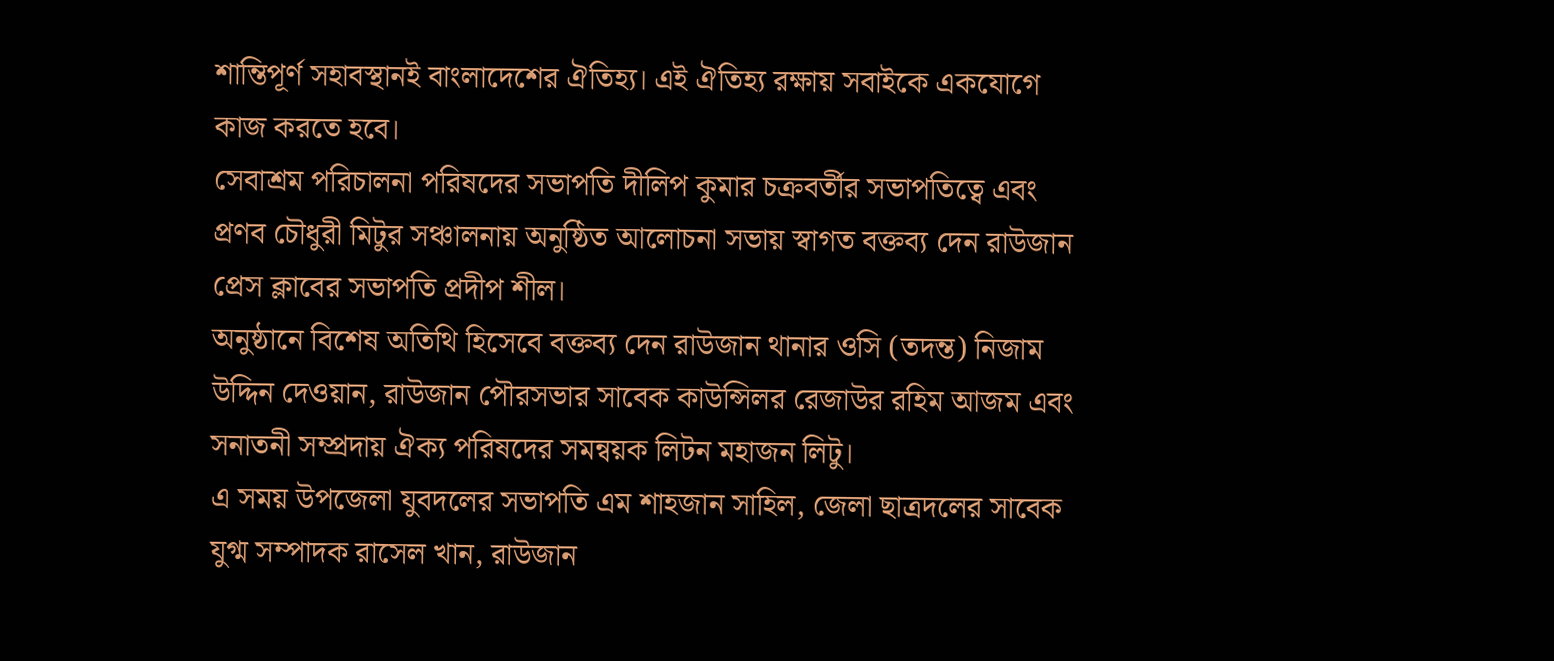শান্তিপূর্ণ সহাবস্থানই বাংলাদেশের ঐতিহ্য। এই ঐতিহ্য রক্ষায় সবাইকে একযোগে কাজ করতে হবে।
সেবাশ্রম পরিচালনা পরিষদের সভাপতি দীলিপ কুমার চক্রবর্তীর সভাপতিত্বে এবং প্রণব চৌধুরী মিটুর সঞ্চালনায় অনুষ্ঠিত আলোচনা সভায় স্বাগত বক্তব্য দেন রাউজান প্রেস ক্লাবের সভাপতি প্রদীপ শীল।
অনুষ্ঠানে বিশেষ অতিথি হিসেবে বক্তব্য দেন রাউজান থানার ওসি (তদন্ত) নিজাম উদ্দিন দেওয়ান, রাউজান পৌরসভার সাবেক কাউন্সিলর রেজাউর রহিম আজম এবং সনাতনী সম্প্রদায় ঐক্য পরিষদের সমন্বয়ক লিটন মহাজন লিটু।
এ সময় উপজেলা যুবদলের সভাপতি এম শাহজান সাহিল, জেলা ছাত্রদলের সাবেক যুগ্ম সম্পাদক রাসেল খান, রাউজান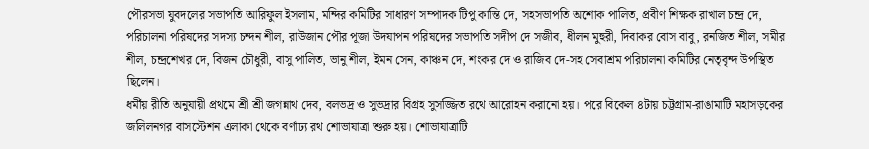পৌরসভা যুবদলের সভাপতি আরিফুল ইসলাম, মন্দির কমিটির সাধারণ সম্পাদক টিপু কান্তি দে, সহসভাপতি অশোক পালিত, প্রবীণ শিক্ষক রাখাল চন্দ্র দে, পরিচালনা পরিষদের সদস্য চন্দন শীল, রাউজান পৌর পূজা উদযাপন পরিষদের সভাপতি সদীপ দে সজীব, ধীলন মুহুরী, দিবাকর বোস বাবু, রনজিত শীল, সমীর শীল, চন্দ্রশেখর দে, বিজন চৌধুরী, বাসু পালিত, ভানু শীল, ইমন সেন, কাঞ্চন দে, শংকর দে ও রাজিব দে-সহ সেবাশ্রম পরিচালনা কমিটির নেতৃবৃন্দ উপস্থিত ছিলেন।
ধর্মীয় রীতি অনুযায়ী প্রথমে শ্রী শ্রী জগন্নাথ দেব, বলভদ্র ও সুভদ্রার বিগ্রহ সুসজ্জিত রথে আরোহন করানো হয়। পরে বিকেল ৪টায় চট্টগ্রাম-রাঙামাটি মহাসড়কের জলিলনগর বাসস্টেশন এলাকা থেকে বর্ণাঢ্য রথ শোভাযাত্রা শুরু হয়। শোভাযাত্রাটি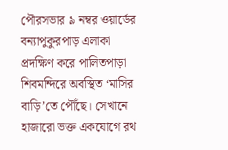পৌরসভার ৯ নম্বর ওয়ার্ডের বন্যাপুকুরপাড় এলাকা প্রদক্ষিণ করে পালিতপাড়া শিবমন্দিরে অবস্থিত ‘মাসির বাড়ি’তে পৌঁছে। সেখানে হাজারো ভক্ত একযোগে রথ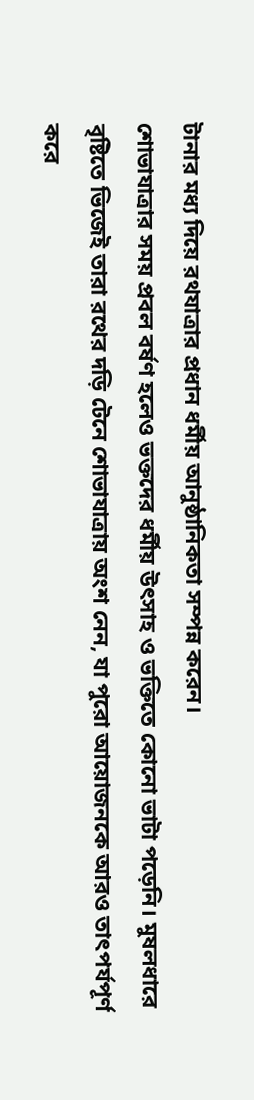টানার মধ্য দিয়ে রথযাত্রার প্রধান ধর্মীয় আনুষ্ঠানিকতা সম্পন্ন করেন।
শোভাযাত্রার সময় প্রবল বর্ষণ হলেও ভক্তদের ধর্মীয় উৎসাহ ও ভক্তিতে কোনো ভাটা পড়েনি। মুষলধারে বৃষ্টিতে ভিজেই তারা রথের দড়ি টেনে শোভাযাত্রায় অংশ নেন, যা পুরো আয়োজনকে আরও তাৎপর্যপূর্ণ করে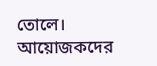তোলে।
আয়োজকদের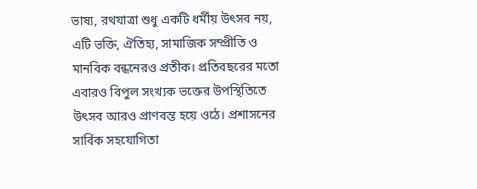ভাষ্য, রথযাত্রা শুধু একটি ধর্মীয় উৎসব নয়, এটি ভক্তি, ঐতিহ্য, সামাজিক সম্প্রীতি ও মানবিক বন্ধনেরও প্রতীক। প্রতিবছরের মতো এবারও বিপুল সংখ্যক ভক্তের উপস্থিতিতে উৎসব আরও প্রাণবন্ত হয়ে ওঠে। প্রশাসনের সার্বিক সহযোগিতা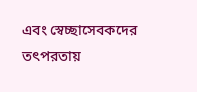এবং স্বেচ্ছাসেবকদের তৎপরতায়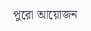পুরো আয়োজন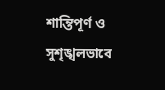শান্তিপূর্ণ ও সুশৃঙ্খলভাবে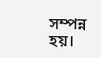সম্পন্ন হয়।